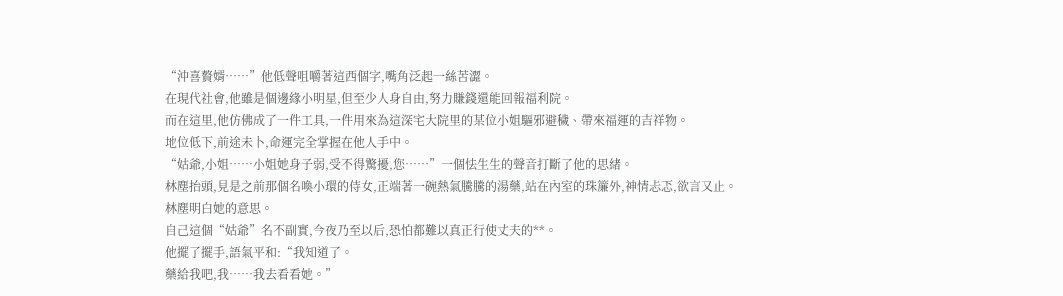“沖喜贅婿……”他低聲咀嚼著這西個字,嘴角泛起一絲苦澀。
在現代社會,他雖是個邊緣小明星,但至少人身自由,努力賺錢還能回報福利院。
而在這里,他仿佛成了一件工具,一件用來為這深宅大院里的某位小姐驅邪避穢、帶來福運的吉祥物。
地位低下,前途未卜,命運完全掌握在他人手中。
“姑爺,小姐……小姐她身子弱,受不得驚擾,您……”一個怯生生的聲音打斷了他的思緒。
林塵抬頭,見是之前那個名喚小環的侍女,正端著一碗熱氣騰騰的湯藥,站在內室的珠簾外,神情忐忑,欲言又止。
林塵明白她的意思。
自己這個“姑爺”名不副實,今夜乃至以后,恐怕都難以真正行使丈夫的**。
他擺了擺手,語氣平和:“我知道了。
藥給我吧,我……我去看看她。”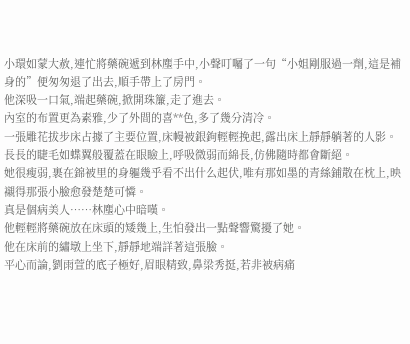小環如蒙大赦,連忙將藥碗遞到林塵手中,小聲叮囑了一句“小姐剛服過一劑,這是補身的”便匆匆退了出去,順手帶上了房門。
他深吸一口氣,端起藥碗,掀開珠簾,走了進去。
內室的布置更為素雅,少了外間的喜**色,多了幾分清冷。
一張雕花拔步床占據了主要位置,床幔被銀鉤輕輕挽起,露出床上靜靜躺著的人影。
長長的睫毛如蝶翼般覆蓋在眼瞼上,呼吸微弱而綿長,仿佛隨時都會斷絕。
她很瘦弱,裹在錦被里的身軀幾乎看不出什么起伏,唯有那如墨的青絲鋪散在枕上,映襯得那張小臉愈發楚楚可憐。
真是個病美人……林塵心中暗嘆。
他輕輕將藥碗放在床頭的矮幾上,生怕發出一點聲響驚擾了她。
他在床前的繡墩上坐下,靜靜地端詳著這張臉。
平心而論,劉雨萱的底子極好,眉眼精致,鼻梁秀挺,若非被病痛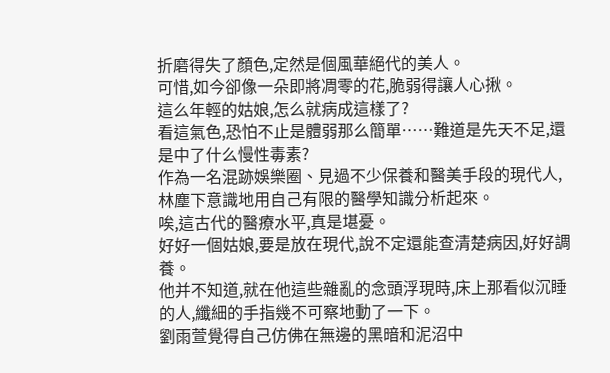折磨得失了顏色,定然是個風華絕代的美人。
可惜,如今卻像一朵即將凋零的花,脆弱得讓人心揪。
這么年輕的姑娘,怎么就病成這樣了?
看這氣色,恐怕不止是體弱那么簡單……難道是先天不足,還是中了什么慢性毒素?
作為一名混跡娛樂圈、見過不少保養和醫美手段的現代人,林塵下意識地用自己有限的醫學知識分析起來。
唉,這古代的醫療水平,真是堪憂。
好好一個姑娘,要是放在現代,說不定還能查清楚病因,好好調養。
他并不知道,就在他這些雜亂的念頭浮現時,床上那看似沉睡的人,纖細的手指幾不可察地動了一下。
劉雨萱覺得自己仿佛在無邊的黑暗和泥沼中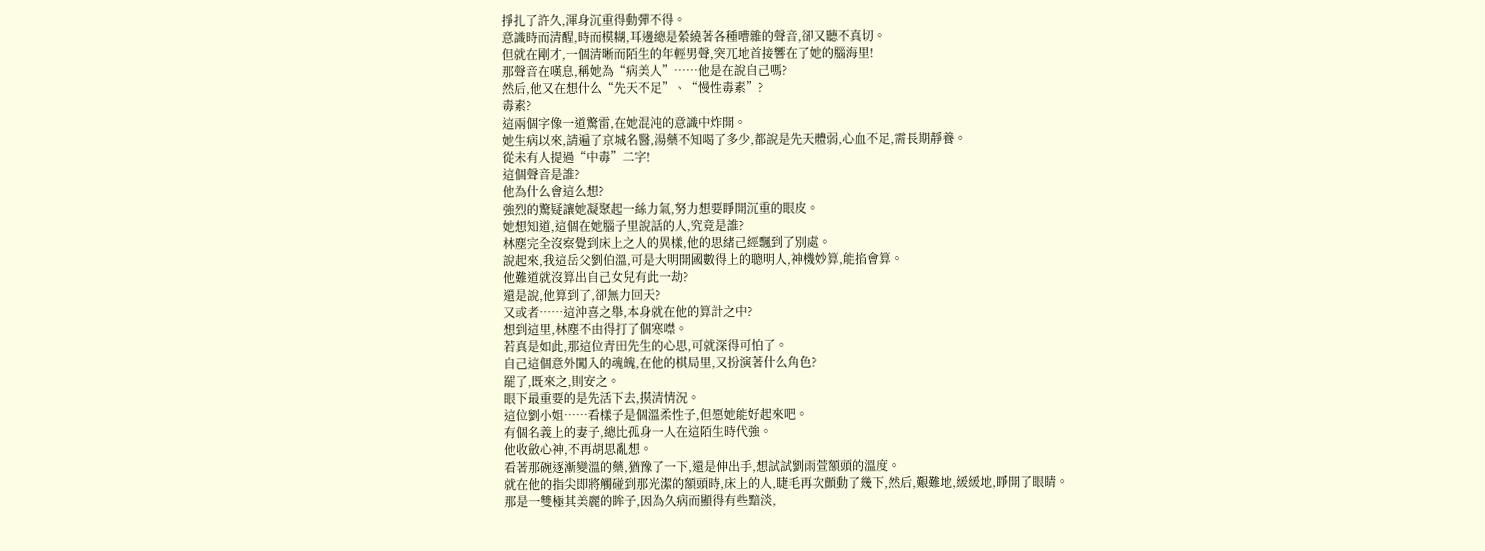掙扎了許久,渾身沉重得動彈不得。
意識時而清醒,時而模糊,耳邊總是縈繞著各種嘈雜的聲音,卻又聽不真切。
但就在剛才,一個清晰而陌生的年輕男聲,突兀地首接響在了她的腦海里!
那聲音在嘆息,稱她為“病美人”……他是在說自己嗎?
然后,他又在想什么“先天不足”、“慢性毒素”?
毒素?
這兩個字像一道驚雷,在她混沌的意識中炸開。
她生病以來,請遍了京城名醫,湯藥不知喝了多少,都說是先天體弱,心血不足,需長期靜養。
從未有人提過“中毒”二字!
這個聲音是誰?
他為什么會這么想?
強烈的驚疑讓她凝聚起一絲力氣,努力想要睜開沉重的眼皮。
她想知道,這個在她腦子里說話的人,究竟是誰?
林塵完全沒察覺到床上之人的異樣,他的思緒己經飄到了別處。
說起來,我這岳父劉伯溫,可是大明開國數得上的聰明人,神機妙算,能掐會算。
他難道就沒算出自己女兒有此一劫?
還是說,他算到了,卻無力回天?
又或者……這沖喜之舉,本身就在他的算計之中?
想到這里,林塵不由得打了個寒噤。
若真是如此,那這位青田先生的心思,可就深得可怕了。
自己這個意外闖入的魂魄,在他的棋局里,又扮演著什么角色?
罷了,既來之,則安之。
眼下最重要的是先活下去,摸清情況。
這位劉小姐……看樣子是個溫柔性子,但愿她能好起來吧。
有個名義上的妻子,總比孤身一人在這陌生時代強。
他收斂心神,不再胡思亂想。
看著那碗逐漸變溫的藥,猶豫了一下,還是伸出手,想試試劉雨萱額頭的溫度。
就在他的指尖即將觸碰到那光潔的額頭時,床上的人,睫毛再次顫動了幾下,然后,艱難地,緩緩地,睜開了眼睛。
那是一雙極其美麗的眸子,因為久病而顯得有些黯淡,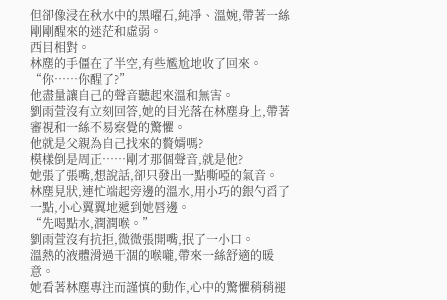但卻像浸在秋水中的黑曜石,純凈、溫婉,帶著一絲剛剛醒來的迷茫和虛弱。
西目相對。
林塵的手僵在了半空,有些尷尬地收了回來。
“你……你醒了?”
他盡量讓自己的聲音聽起來溫和無害。
劉雨萱沒有立刻回答,她的目光落在林塵身上,帶著審視和一絲不易察覺的驚懼。
他就是父親為自己找來的贅婿嗎?
模樣倒是周正……剛才那個聲音,就是他?
她張了張嘴,想說話,卻只發出一點嘶啞的氣音。
林塵見狀,連忙端起旁邊的溫水,用小巧的銀勺舀了一點,小心翼翼地遞到她唇邊。
“先喝點水,潤潤喉。”
劉雨萱沒有抗拒,微微張開嘴,抿了一小口。
溫熱的液體滑過干涸的喉嚨,帶來一絲舒適的暖意。
她看著林塵專注而謹慎的動作,心中的驚懼稍稍褪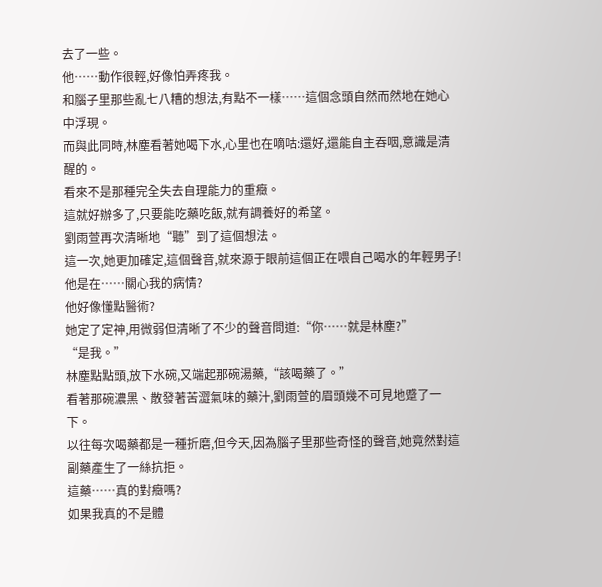去了一些。
他……動作很輕,好像怕弄疼我。
和腦子里那些亂七八糟的想法,有點不一樣……這個念頭自然而然地在她心中浮現。
而與此同時,林塵看著她喝下水,心里也在嘀咕:還好,還能自主吞咽,意識是清醒的。
看來不是那種完全失去自理能力的重癥。
這就好辦多了,只要能吃藥吃飯,就有調養好的希望。
劉雨萱再次清晰地“聽”到了這個想法。
這一次,她更加確定,這個聲音,就來源于眼前這個正在喂自己喝水的年輕男子!
他是在……關心我的病情?
他好像懂點醫術?
她定了定神,用微弱但清晰了不少的聲音問道:“你……就是林塵?”
“是我。”
林塵點點頭,放下水碗,又端起那碗湯藥,“該喝藥了。”
看著那碗濃黑、散發著苦澀氣味的藥汁,劉雨萱的眉頭幾不可見地蹙了一下。
以往每次喝藥都是一種折磨,但今天,因為腦子里那些奇怪的聲音,她竟然對這副藥產生了一絲抗拒。
這藥……真的對癥嗎?
如果我真的不是體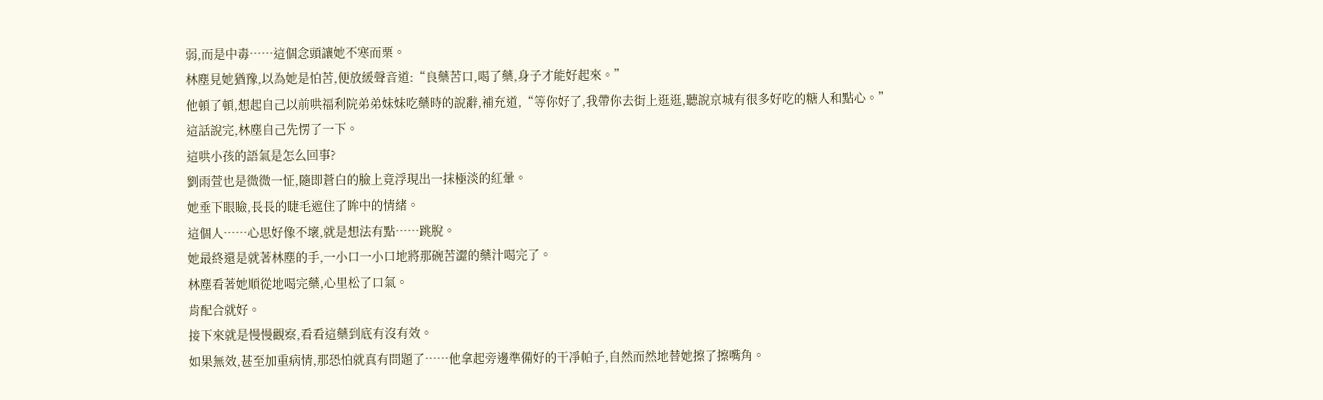弱,而是中毒……這個念頭讓她不寒而栗。
林塵見她猶豫,以為她是怕苦,便放緩聲音道:“良藥苦口,喝了藥,身子才能好起來。”
他頓了頓,想起自己以前哄福利院弟弟妹妹吃藥時的說辭,補充道,“等你好了,我帶你去街上逛逛,聽說京城有很多好吃的糖人和點心。”
這話說完,林塵自己先愣了一下。
這哄小孩的語氣是怎么回事?
劉雨萱也是微微一怔,隨即蒼白的臉上竟浮現出一抹極淡的紅暈。
她垂下眼瞼,長長的睫毛遮住了眸中的情緒。
這個人……心思好像不壞,就是想法有點……跳脫。
她最終還是就著林塵的手,一小口一小口地將那碗苦澀的藥汁喝完了。
林塵看著她順從地喝完藥,心里松了口氣。
肯配合就好。
接下來就是慢慢觀察,看看這藥到底有沒有效。
如果無效,甚至加重病情,那恐怕就真有問題了……他拿起旁邊準備好的干凈帕子,自然而然地替她擦了擦嘴角。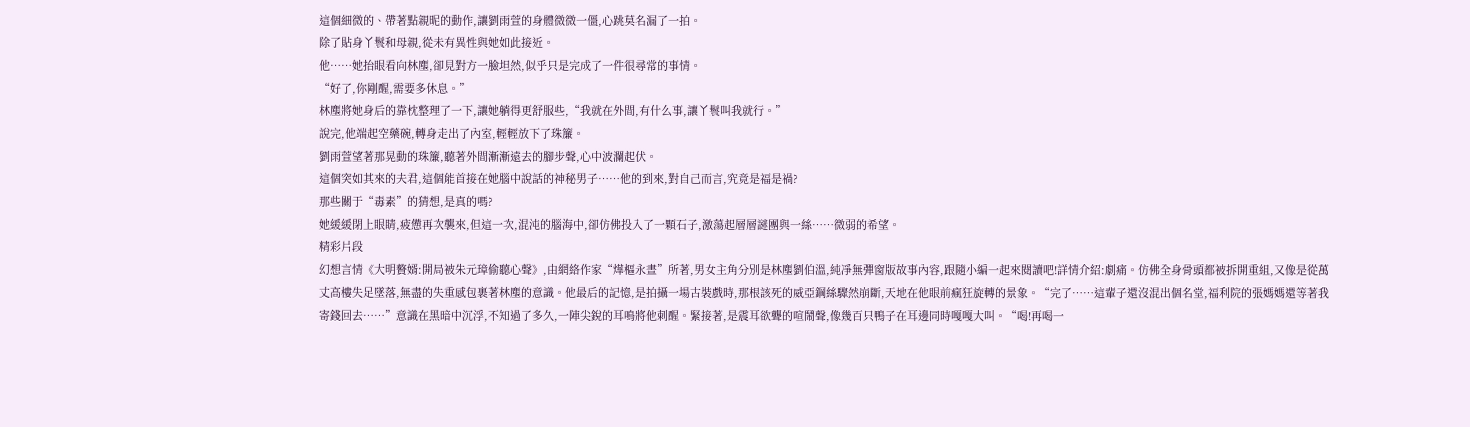這個細微的、帶著點親昵的動作,讓劉雨萱的身體微微一僵,心跳莫名漏了一拍。
除了貼身丫鬟和母親,從未有異性與她如此接近。
他……她抬眼看向林塵,卻見對方一臉坦然,似乎只是完成了一件很尋常的事情。
“好了,你剛醒,需要多休息。”
林塵將她身后的靠枕整理了一下,讓她躺得更舒服些,“我就在外間,有什么事,讓丫鬟叫我就行。”
說完,他端起空藥碗,轉身走出了內室,輕輕放下了珠簾。
劉雨萱望著那晃動的珠簾,聽著外間漸漸遠去的腳步聲,心中波瀾起伏。
這個突如其來的夫君,這個能首接在她腦中說話的神秘男子……他的到來,對自己而言,究竟是福是禍?
那些關于“毒素”的猜想,是真的嗎?
她緩緩閉上眼睛,疲憊再次襲來,但這一次,混沌的腦海中,卻仿佛投入了一顆石子,激蕩起層層謎團與一絲……微弱的希望。
精彩片段
幻想言情《大明贅婿:開局被朱元璋偷聽心聲》,由網絡作家“燁樞永晝”所著,男女主角分別是林塵劉伯溫,純凈無彈窗版故事內容,跟隨小編一起來閱讀吧!詳情介紹:劇痛。仿佛全身骨頭都被拆開重組,又像是從萬丈高樓失足墜落,無盡的失重感包裹著林塵的意識。他最后的記憶,是拍攝一場古裝戲時,那根該死的威亞鋼絲驟然崩斷,天地在他眼前瘋狂旋轉的景象。“完了……這輩子還沒混出個名堂,福利院的張媽媽還等著我寄錢回去……”意識在黑暗中沉浮,不知過了多久,一陣尖銳的耳鳴將他刺醒。緊接著,是震耳欲聾的喧鬧聲,像幾百只鴨子在耳邊同時嘎嘎大叫。“喝!再喝一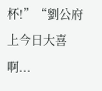杯!”“劉公府上今日大喜啊...